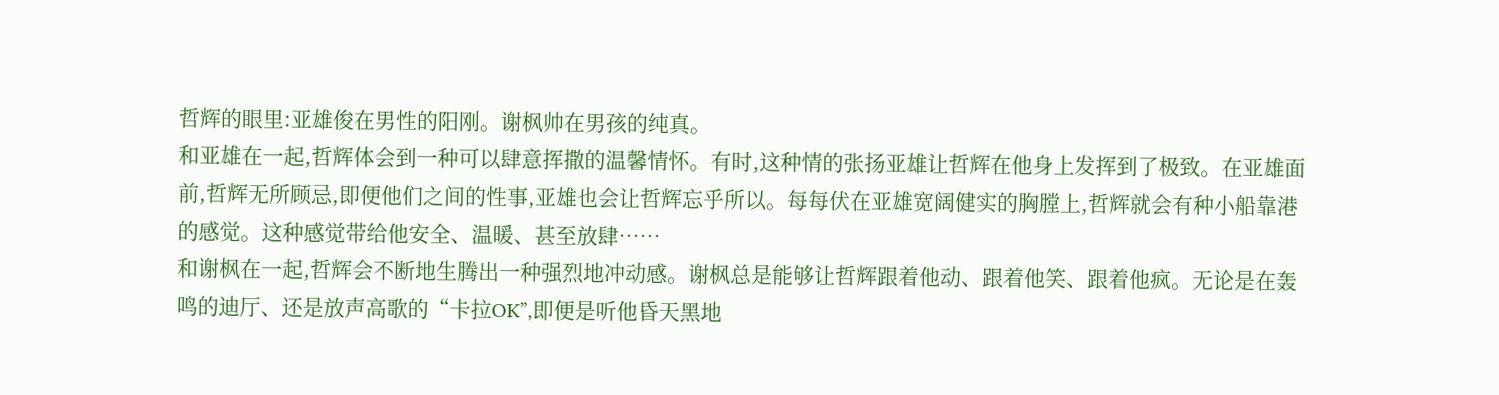哲辉的眼里:亚雄俊在男性的阳刚。谢枫帅在男孩的纯真。
和亚雄在一起,哲辉体会到一种可以肆意挥撒的温馨情怀。有时,这种情的张扬亚雄让哲辉在他身上发挥到了极致。在亚雄面前,哲辉无所顾忌,即便他们之间的性事,亚雄也会让哲辉忘乎所以。每每伏在亚雄宽阔健实的胸膛上,哲辉就会有种小船靠港的感觉。这种感觉带给他安全、温暖、甚至放肆……
和谢枫在一起,哲辉会不断地生腾出一种强烈地冲动感。谢枫总是能够让哲辉跟着他动、跟着他笑、跟着他疯。无论是在轰鸣的迪厅、还是放声高歌的“卡拉OK”,即便是听他昏天黑地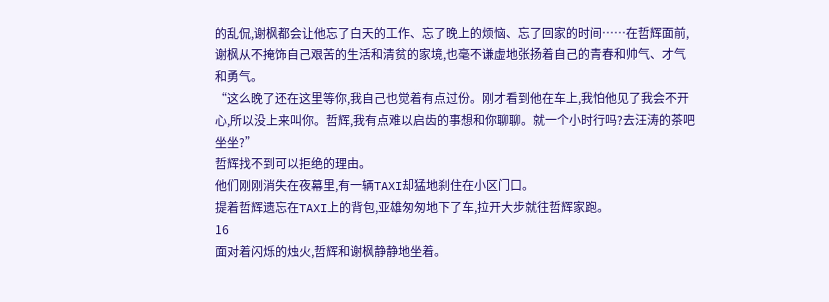的乱侃,谢枫都会让他忘了白天的工作、忘了晚上的烦恼、忘了回家的时间……在哲辉面前,谢枫从不掩饰自己艰苦的生活和清贫的家境,也毫不谦虚地张扬着自己的青春和帅气、才气和勇气。
“这么晚了还在这里等你,我自己也觉着有点过份。刚才看到他在车上,我怕他见了我会不开心,所以没上来叫你。哲辉,我有点难以启齿的事想和你聊聊。就一个小时行吗?去汪涛的茶吧坐坐?”
哲辉找不到可以拒绝的理由。
他们刚刚消失在夜幕里,有一辆TAXI却猛地刹住在小区门口。
提着哲辉遗忘在TAXI上的背包,亚雄匆匆地下了车,拉开大步就往哲辉家跑。
16
面对着闪烁的烛火,哲辉和谢枫静静地坐着。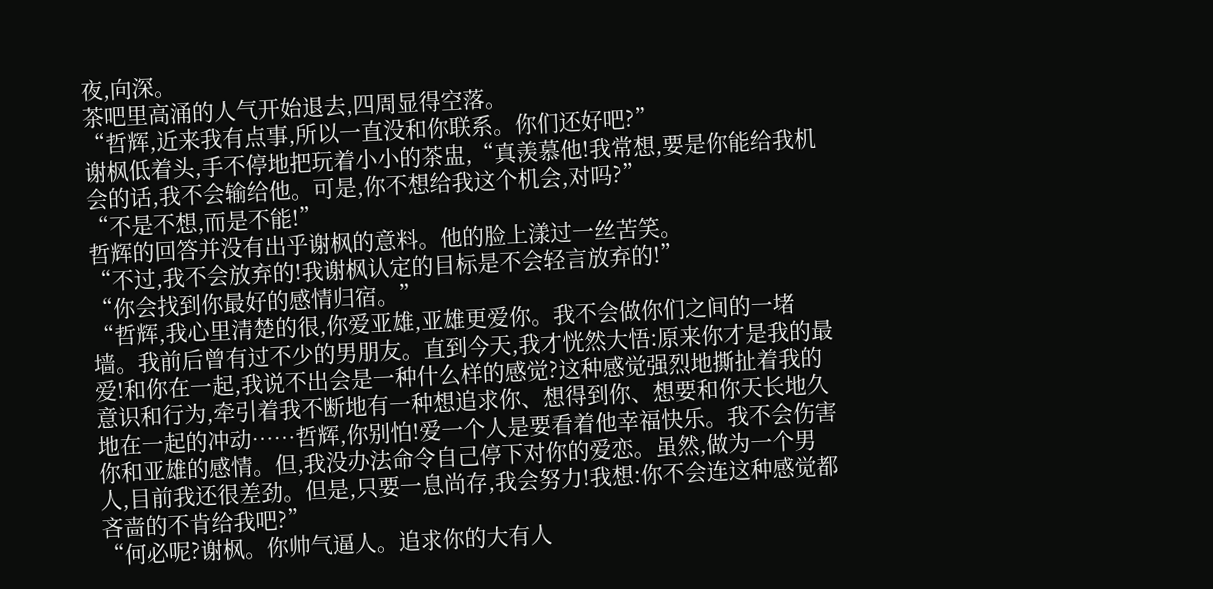夜,向深。
茶吧里高涌的人气开始退去,四周显得空落。
“哲辉,近来我有点事,所以一直没和你联系。你们还好吧?”
谢枫低着头,手不停地把玩着小小的茶盅,“真羡慕他!我常想,要是你能给我机会的话,我不会输给他。可是,你不想给我这个机会,对吗?”
“不是不想,而是不能!”
哲辉的回答并没有出乎谢枫的意料。他的脸上漾过一丝苦笑。
“不过,我不会放弃的!我谢枫认定的目标是不会轻言放弃的!”
“你会找到你最好的感情归宿。”
“哲辉,我心里清楚的很,你爱亚雄,亚雄更爱你。我不会做你们之间的一堵墙。我前后曾有过不少的男朋友。直到今天,我才恍然大悟:原来你才是我的最爱!和你在一起,我说不出会是一种什么样的感觉?这种感觉强烈地撕扯着我的意识和行为,牵引着我不断地有一种想追求你、想得到你、想要和你天长地久地在一起的冲动……哲辉,你别怕!爱一个人是要看着他幸福快乐。我不会伤害你和亚雄的感情。但,我没办法命令自己停下对你的爱恋。虽然,做为一个男人,目前我还很差劲。但是,只要一息尚存,我会努力!我想:你不会连这种感觉都吝啬的不肯给我吧?”
“何必呢?谢枫。你帅气逼人。追求你的大有人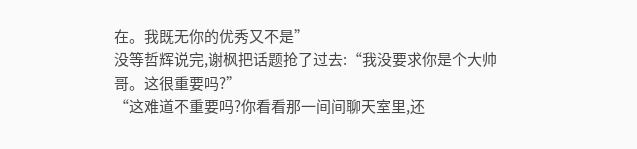在。我既无你的优秀又不是”
没等哲辉说完,谢枫把话题抢了过去:“我没要求你是个大帅哥。这很重要吗?”
“这难道不重要吗?你看看那一间间聊天室里,还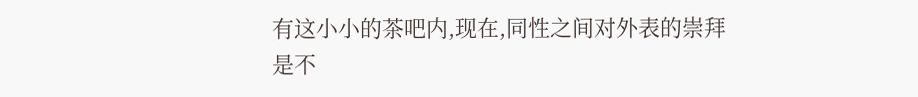有这小小的茶吧内,现在,同性之间对外表的崇拜是不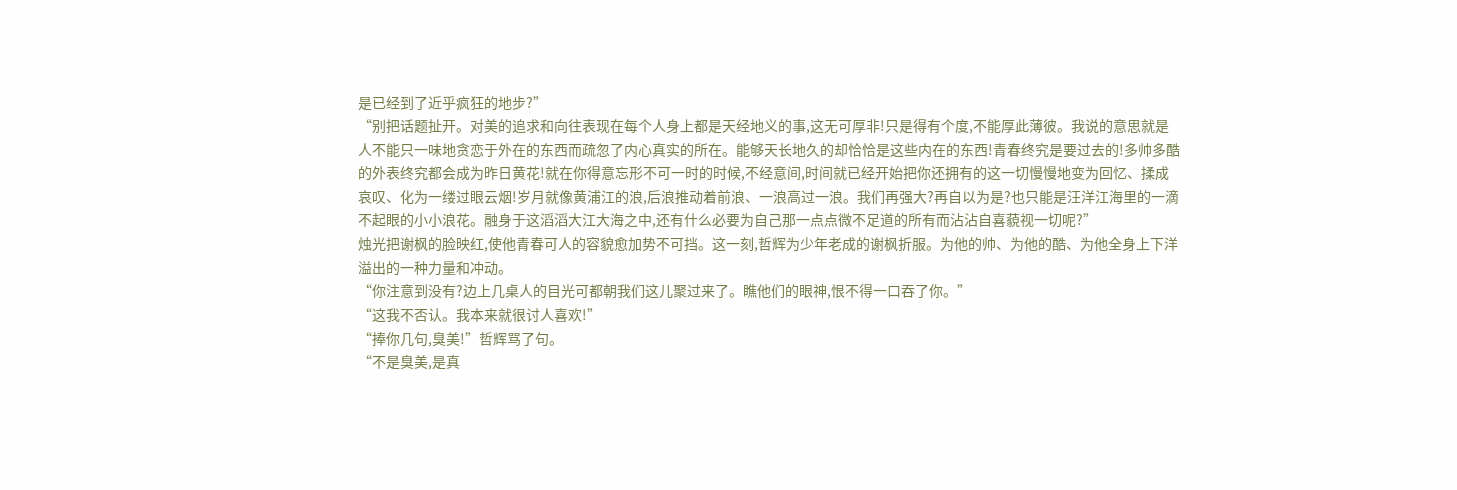是已经到了近乎疯狂的地步?”
“别把话题扯开。对美的追求和向往表现在每个人身上都是天经地义的事,这无可厚非!只是得有个度,不能厚此薄彼。我说的意思就是人不能只一味地贪恋于外在的东西而疏忽了内心真实的所在。能够天长地久的却恰恰是这些内在的东西!青春终究是要过去的!多帅多酷的外表终究都会成为昨日黄花!就在你得意忘形不可一时的时候,不经意间,时间就已经开始把你还拥有的这一切慢慢地变为回忆、揉成哀叹、化为一缕过眼云烟!岁月就像黄浦江的浪,后浪推动着前浪、一浪高过一浪。我们再强大?再自以为是?也只能是汪洋江海里的一滴不起眼的小小浪花。融身于这滔滔大江大海之中,还有什么必要为自己那一点点微不足道的所有而沾沾自喜藐视一切呢?”
烛光把谢枫的脸映红,使他青春可人的容貌愈加势不可挡。这一刻,哲辉为少年老成的谢枫折服。为他的帅、为他的酷、为他全身上下洋溢出的一种力量和冲动。
“你注意到没有?边上几桌人的目光可都朝我们这儿聚过来了。瞧他们的眼神,恨不得一口吞了你。”
“这我不否认。我本来就很讨人喜欢!”
“捧你几句,臭美!”哲辉骂了句。
“不是臭美,是真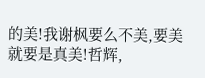的美!我谢枫要么不美,要美就要是真美!哲辉,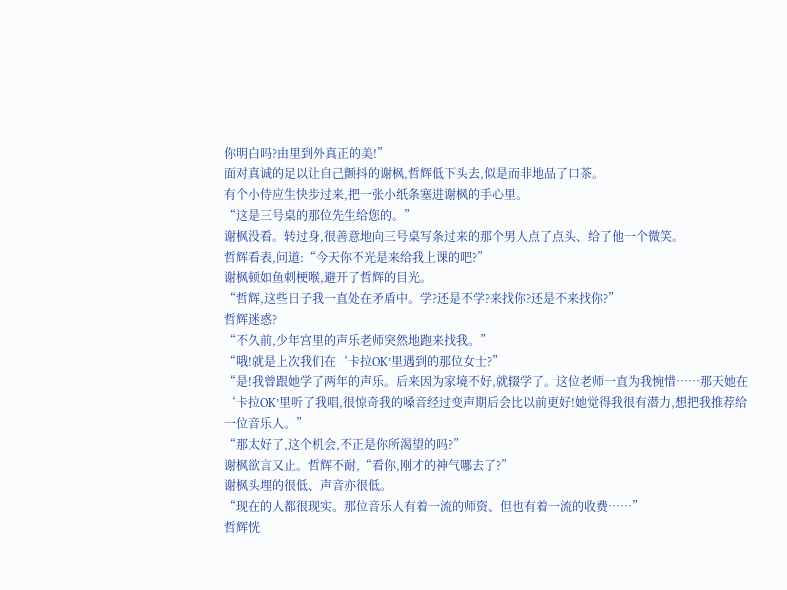你明白吗?由里到外真正的美!”
面对真诚的足以让自己颤抖的谢枫,哲辉低下头去,似是而非地品了口茶。
有个小侍应生快步过来,把一张小纸条塞进谢枫的手心里。
“这是三号桌的那位先生给您的。”
谢枫没看。转过身,很善意地向三号桌写条过来的那个男人点了点头、给了他一个微笑。
哲辉看表,问道:“今天你不光是来给我上课的吧?”
谢枫顿如鱼刺梗喉,避开了哲辉的目光。
“哲辉,这些日子我一直处在矛盾中。学?还是不学?来找你?还是不来找你?”
哲辉迷惑?
“不久前,少年宫里的声乐老师突然地跑来找我。”
“哦!就是上次我们在‘卡拉OK’里遇到的那位女士?”
“是!我曾跟她学了两年的声乐。后来因为家境不好,就辍学了。这位老师一直为我惋惜……那天她在‘卡拉OK’里听了我唱,很惊奇我的嗓音经过变声期后会比以前更好!她觉得我很有潜力,想把我推荐给一位音乐人。”
“那太好了,这个机会,不正是你所渴望的吗?”
谢枫欲言又止。哲辉不耐,“看你,刚才的神气哪去了?”
谢枫头埋的很低、声音亦很低。
“现在的人都很现实。那位音乐人有着一流的师资、但也有着一流的收费……”
哲辉恍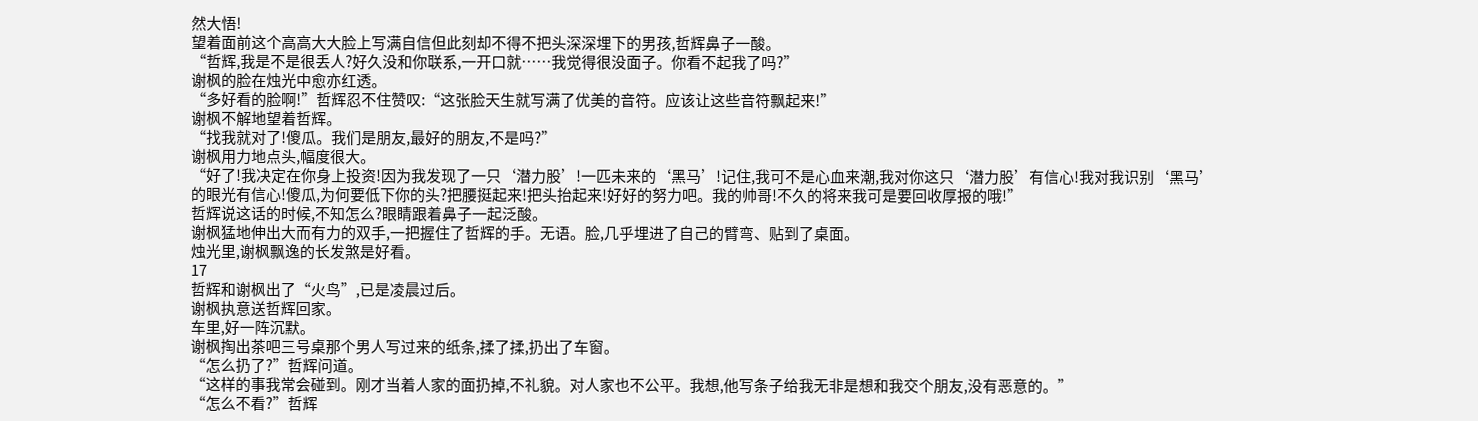然大悟!
望着面前这个高高大大脸上写满自信但此刻却不得不把头深深埋下的男孩,哲辉鼻子一酸。
“哲辉,我是不是很丢人?好久没和你联系,一开口就……我觉得很没面子。你看不起我了吗?”
谢枫的脸在烛光中愈亦红透。
“多好看的脸啊!”哲辉忍不住赞叹:“这张脸天生就写满了优美的音符。应该让这些音符飘起来!”
谢枫不解地望着哲辉。
“找我就对了!傻瓜。我们是朋友,最好的朋友,不是吗?”
谢枫用力地点头,幅度很大。
“好了!我决定在你身上投资!因为我发现了一只‘潜力股’!一匹未来的‘黑马’!记住,我可不是心血来潮,我对你这只‘潜力股’有信心!我对我识别‘黑马’的眼光有信心!傻瓜,为何要低下你的头?把腰挺起来!把头抬起来!好好的努力吧。我的帅哥!不久的将来我可是要回收厚报的哦!”
哲辉说这话的时候,不知怎么?眼睛跟着鼻子一起泛酸。
谢枫猛地伸出大而有力的双手,一把握住了哲辉的手。无语。脸,几乎埋进了自己的臂弯、贴到了桌面。
烛光里,谢枫飘逸的长发煞是好看。
17
哲辉和谢枫出了“火鸟”,已是凌晨过后。
谢枫执意送哲辉回家。
车里,好一阵沉默。
谢枫掏出茶吧三号桌那个男人写过来的纸条,揉了揉,扔出了车窗。
“怎么扔了?”哲辉问道。
“这样的事我常会碰到。刚才当着人家的面扔掉,不礼貌。对人家也不公平。我想,他写条子给我无非是想和我交个朋友,没有恶意的。”
“怎么不看?”哲辉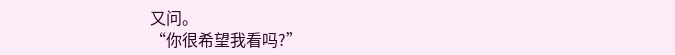又问。
“你很希望我看吗?”